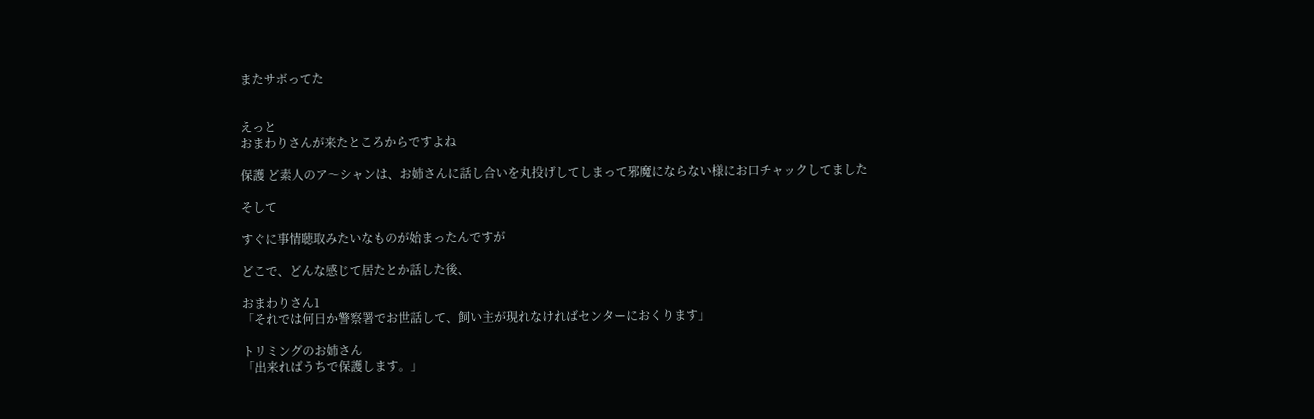またサボってた


えっと
おまわりさんが来たところからですよね

保護 ど素人のア〜シャンは、お姉さんに話し合いを丸投げしてしまって邪魔にならない様にお口チャックしてました

そして

すぐに事情聴取みたいなものが始まったんですが

どこで、どんな感じて居たとか話した後、

おまわりさん1
「それでは何日か警察署でお世話して、飼い主が現れなければセンターにおくります」

トリミングのお姉さん
「出来ればうちで保護します。」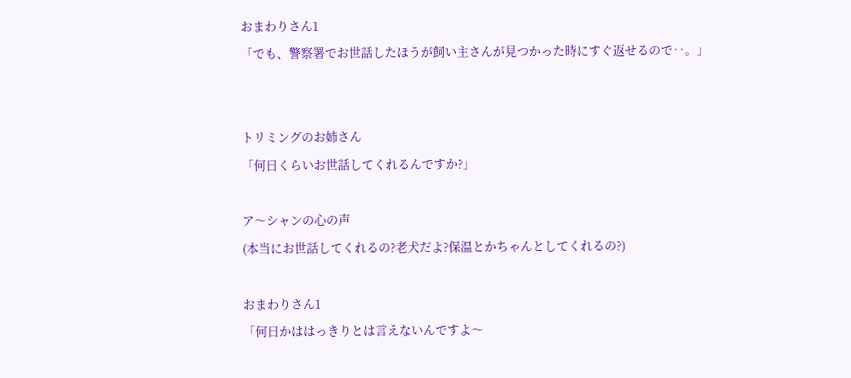おまわりさん1
「でも、警察署でお世話したほうが飼い主さんが見つかった時にすぐ返せるので‥。」


トリミングのお姉さん
「何日くらいお世話してくれるんですか?」

ア〜シャンの心の声
(本当にお世話してくれるの?老犬だよ?保温とかちゃんとしてくれるの?)

おまわりさん1
「何日かははっきりとは言えないんですよ〜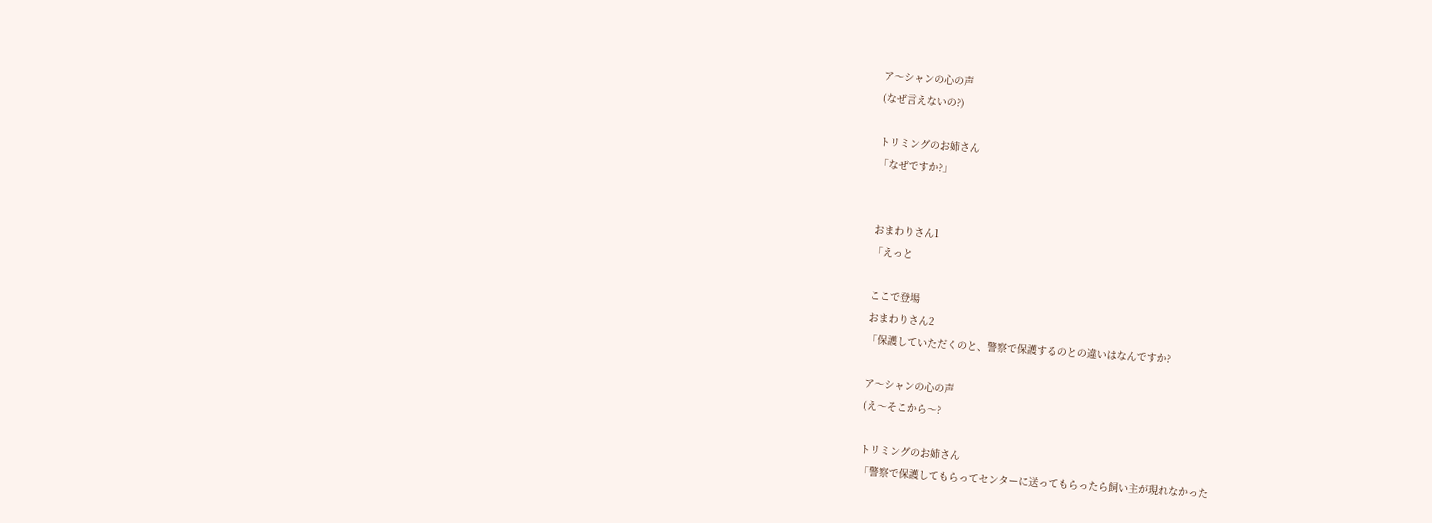ア〜シャンの心の声
(なぜ言えないの?)

トリミングのお姉さん
「なぜですか?」


おまわりさん1
「えっと

ここで登場
おまわりさん2
「保護していただくのと、警察で保護するのとの違いはなんですか?

ア〜シャンの心の声
(え〜そこから〜?

トリミングのお姉さん
「警察で保護してもらってセンターに送ってもらったら飼い主が現れなかった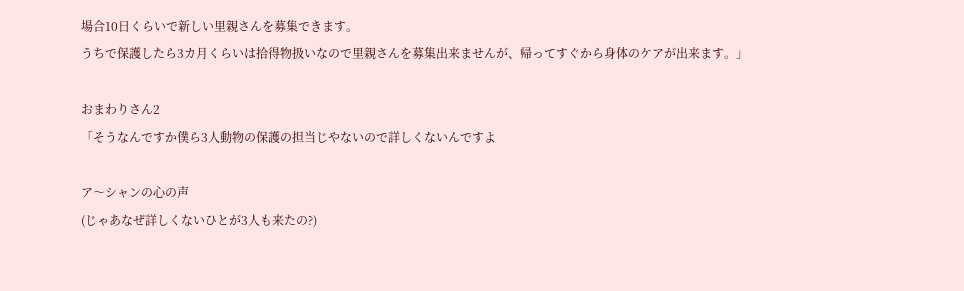場合10日くらいで新しい里親さんを募集できます。
うちで保護したら3カ月くらいは拾得物扱いなので里親さんを募集出来ませんが、帰ってすぐから身体のケアが出来ます。」

おまわりさん2
「そうなんですか僕ら3人動物の保護の担当じやないので詳しくないんですよ

ア〜シャンの心の声
(じゃあなぜ詳しくないひとが3人も来たの?)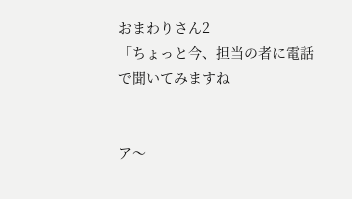おまわりさん2
「ちょっと今、担当の者に電話で聞いてみますね


ア〜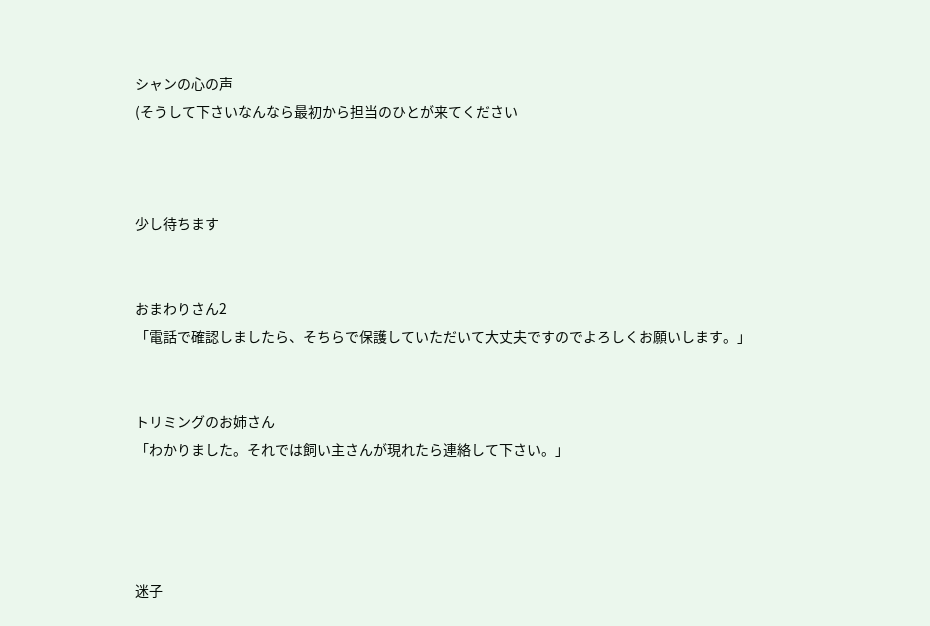シャンの心の声
(そうして下さいなんなら最初から担当のひとが来てください



少し待ちます


おまわりさん2
「電話で確認しましたら、そちらで保護していただいて大丈夫ですのでよろしくお願いします。」


トリミングのお姉さん
「わかりました。それでは飼い主さんが現れたら連絡して下さい。」




迷子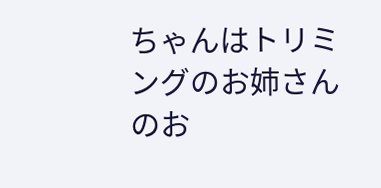ちゃんはトリミングのお姉さんのお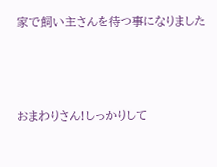家で飼い主さんを待つ事になりました




おまわりさん!しっかりして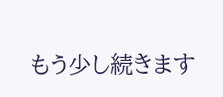もう少し続きます